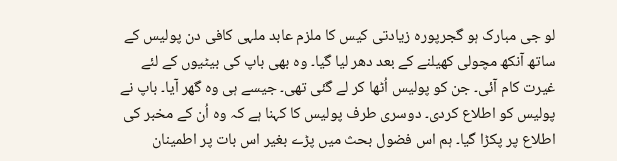لو جی مبارک ہو گجرپورہ زیادتی کیس کا ملزم عابد ملہی کافی دن پولیس کے ساتھ آنکھ مچولی کھیلنے کے بعد دھر لیا گیا۔ وہ بھی باپ کی بیٹیوں کے لئے غیرت کام آئی۔ جن کو پولیس اُٹھا کر لے گئی تھی۔ جیسے ہی وہ گھر آیا۔ باپ نے پولیس کو اطلاع کردی۔ دوسری طرف پولیس کا کہنا ہے کہ وہ اُن کے مخبر کی اطلاع پر پکڑا گیا۔ ہم اس فضول بحث میں پڑے بغیر اس بات پر اطمینان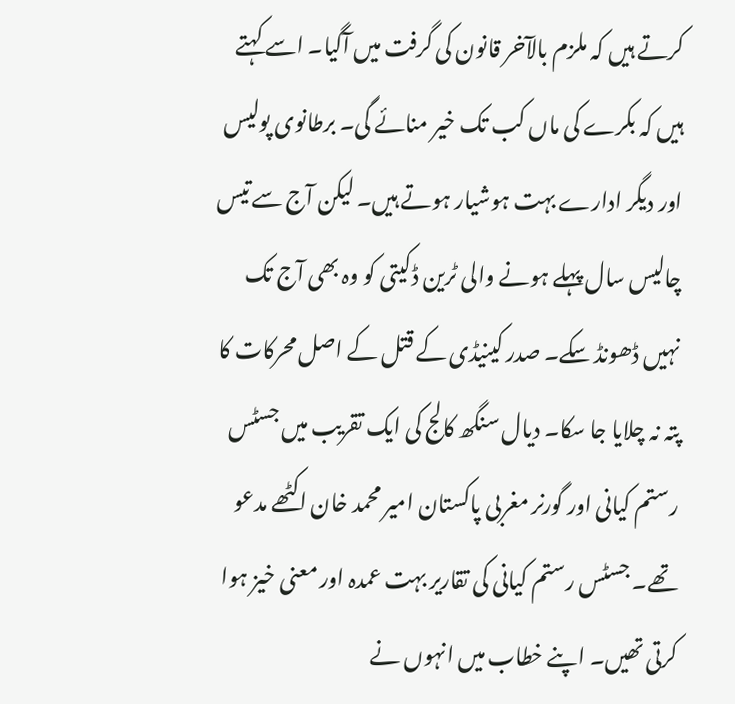کرتے ہیں کہ ملزم بالآخر قانون کی گرفت میں آگیا۔ اسے کہتے ہیں کہ بکرے کی ماں کب تک خیر منائے گی۔ برطانوی پولیس اور دیگر ادارے بہت ہوشیار ہوتے ہیں۔ لیکن آج سے تیس چالیس سال پہلے ہونے والی ٹرین ڈکیتی کو وہ بھی آج تک نہیں ڈھونڈ سکے۔ صدر کینیڈی کے قتل کے اصل محرکات کا پتہ نہ چلایا جا سکا۔ دیال سنگھ کالج کی ایک تقریب میں جسٹس رستم کیانی اور گورنر مغربی پاکستان امیر محمد خان اکٹھے مدعو تھے۔ جسٹس رستم کیانی کی تقاریر بہت عمدہ اور معنی خیز ہوا کرتی تھیں۔ اپنے خطاب میں انہوں نے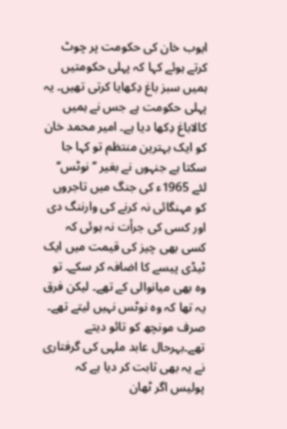ایوب خان کی حکومت پر چوٹ کرتے ہوئے کہا کہ پہلی حکومتیں ہمیں سبز باغ دِکھایا کرتی تھیں۔ یہ پہلی حکومت ہے جس نے ہمیں کالاباغ دِکھا دیا ہے۔ امیر محمد خان کو ایک بہترین منتظم تو کہا جا سکتا ہے جنہوں نے بغیر ’’نوٹس‘‘ لئے 1965ء کی جنگ میں تاجروں کو مہنگائی نہ کرنے کی وارننگ دی اور کسی کی جرأت نہ ہوئی کہ کسی بھی چیز کی قیمت میں ایک ٹیڈی پیسے کا اضافہ کر سکے۔ تو وہ بھی میانوالی کے تھے۔ لیکن فرق یہ تھا کہ وہ نوٹس نہیں لیتے تھے۔ صرف مونچھ کو تائو دیتے تھے۔بہرحال عابد ملہی کی گرفتاری نے یہ بھی ثابت کر دیا ہے کہ پولیس اگر ٹھان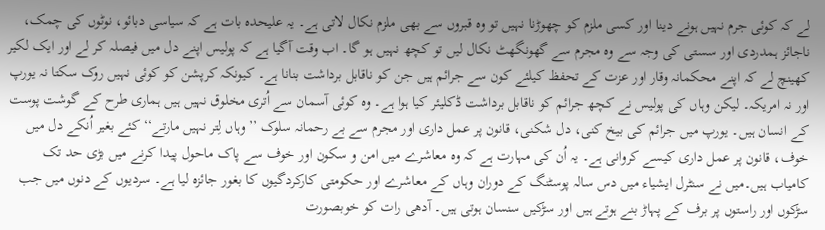لے کہ کوئی جرم نہیں ہونے دینا اور کسی ملزم کو چھوڑنا نہیں تو وہ قبروں سے بھی ملزم نکال لاتی ہے۔ یہ علیحدہ بات ہے کہ سیاسی دبائو، نوٹوں کی چمک، ناجائز ہمدردی اور سستی کی وجہ سے وہ مجرم سے گھونگھٹ نکال لیں تو کچھ نہیں ہو گا۔ اب وقت آگیا ہے کہ پولیس اپنے دل میں فیصلہ کر لے اور ایک لکیر کھینچ لے کہ اپنے محکمانہ وقار اور عزت کے تحفظ کیلئے کون سے جرائم ہیں جن کو ناقابل برداشت بنانا ہے۔ کیونکہ کرپشن کو کوئی نہیں روک سکتا نہ یورپ اور نہ امریکہ۔ لیکن وہاں کی پولیس نے کچھ جرائم کو ناقابل برداشت ڈکلیئر کیا ہوا ہے۔ وہ کوئی آسمان سے اُتری مخلوق نہیں ہیں ہماری طرح کے گوشت پوست کے انسان ہیں۔ یورپ میں جرائم کی بیخ کنی، دل شکنی، قانون پر عمل داری اور مجرم سے بے رحمانہ سلوک ’’وہاں لِتر نہیں مارتے‘‘ کئے بغیر اُنکے دل میں خوف، قانون پر عمل داری کیسے کروانی ہے۔ یہ اُن کی مہارت ہے کہ وہ معاشرے میں امن و سکون اور خوف سے پاک ماحول پیدا کرنے میں بڑی حد تک کامیاب ہیں۔میں نے سنٹرل ایشیاء میں دس سالہ پوسٹنگ کے دوران وہاں کے معاشرے اور حکومتی کارکردگیوں کا بغور جائزہ لیا ہے۔ سردیوں کے دنوں میں جب سڑکوں اور راستوں پر برف کے پہاڑ بنے ہوتے ہیں اور سڑکیں سنسان ہوتی ہیں۔ آدھی رات کو خوبصورت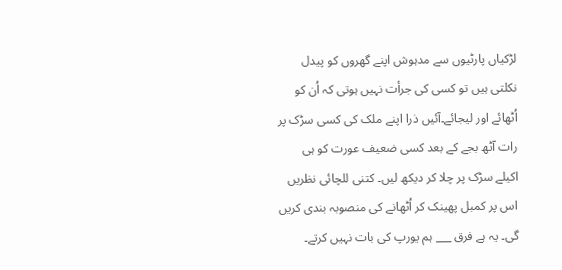لڑکیاں پارٹیوں سے مدہوش اپنے گھروں کو پیدل نکلتی ہیں تو کسی کی جرأت نہیں ہوتی کہ اُن کو اُٹھائے اور لیجائے۔آئیں ذرا اپنے ملک کی کسی سڑک پر رات آٹھ بجے کے بعد کسی ضعیف عورت کو ہی اکیلے سڑک پر چلا کر دیکھ لیں۔ کتنی للچائی نظریں اس پر کمبل پھینک کر اُٹھانے کی منصوبہ بندی کریں گی۔ یہ ہے فرق ___ ہم یورپ کی بات نہیں کرتے۔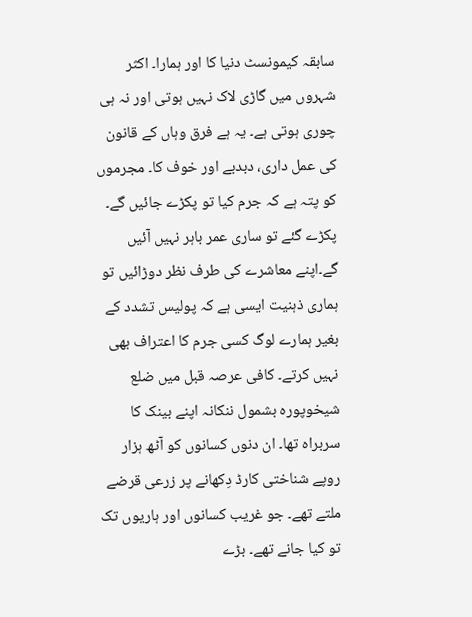سابقہ کیمونسٹ دنیا کا اور ہمارا۔ اکثر شہروں میں گاڑی لاک نہیں ہوتی اور نہ ہی چوری ہوتی ہے۔ یہ ہے فرق وہاں کے قانون کی عمل داری، دبدبے اور خوف کا۔ مجرموں کو پتہ ہے کہ جرم کیا تو پکڑے جائیں گے۔ پکڑے گئے تو ساری عمر باہر نہیں آئیں گے۔اپنے معاشرے کی طرف نظر دوڑائیں تو ہماری ذہنیت ایسی ہے کہ پولیس تشدد کے بغیر ہمارے لوگ کسی جرم کا اعتراف بھی نہیں کرتے۔ کافی عرصہ قبل میں ضلع شیخوپورہ بشمول ننکانہ اپنے بینک کا سربراہ تھا۔ ان دنوں کسانوں کو آٹھ ہزار روپے شناختی کارڈ دِکھانے پر زرعی قرضے ملتے تھے۔ جو غریب کسانوں اور ہاریوں تک تو کیا جانے تھے۔ بڑے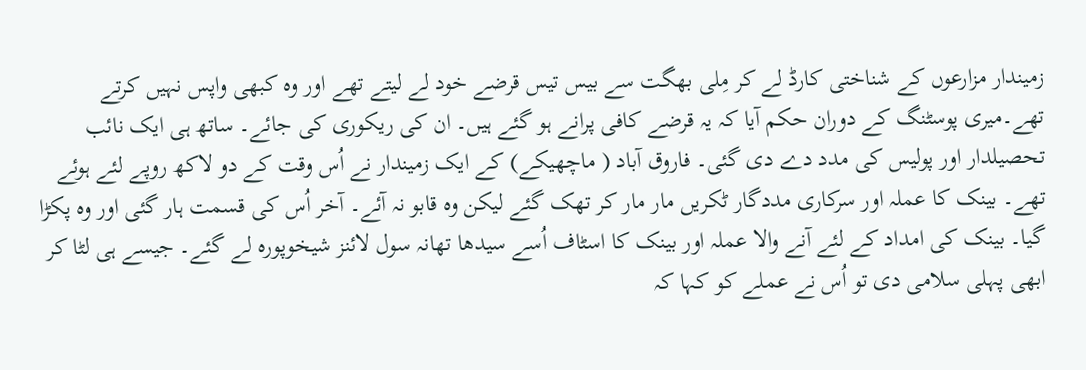زمیندار مزارعوں کے شناختی کارڈ لے کر مِلی بھگت سے بیس تیس قرضے خود لے لیتے تھے اور وہ کبھی واپس نہیں کرتے تھے۔میری پوسٹنگ کے دوران حکم آیا کہ یہ قرضے کافی پرانے ہو گئے ہیں۔ ان کی ریکوری کی جائے۔ ساتھ ہی ایک نائب تحصیلدار اور پولیس کی مدد دے دی گئی۔ فاروق آباد ( ماچھیکے) کے ایک زمیندار نے اُس وقت کے دو لاکھ روپے لئے ہوئے تھے۔ بینک کا عملہ اور سرکاری مددگار ٹکریں مار مار کر تھک گئے لیکن وہ قابو نہ آئے۔ آخر اُس کی قسمت ہار گئی اور وہ پکڑا گیا۔ بینک کی امداد کے لئے آنے والا عملہ اور بینک کا اسٹاف اُسے سیدھا تھانہ سول لائنز شیخوپورہ لے گئے۔ جیسے ہی لٹا کر ابھی پہلی سلامی دی تو اُس نے عملے کو کہا کہ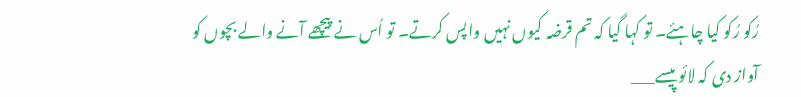رُکو رُکو کیا چاہئے۔ تو کہا گیا کہ تم قرضہ کیوں نہیں واپس کرتے۔ تو اُس نے پیچھے آنے والے بچوں کو آواز دی کہ لائو پیسے___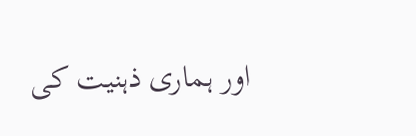اور ہماری ذہنیت کی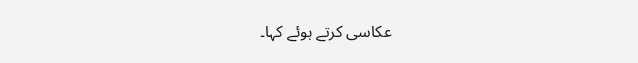عکاسی کرتے ہوئے کہا۔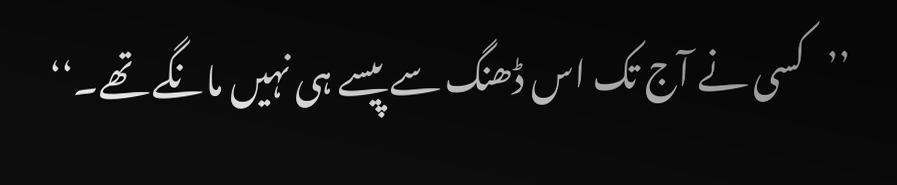’’کسی نے آج تک اس ڈھنگ سے پیسے ہی نہیں مانگے تھے۔‘‘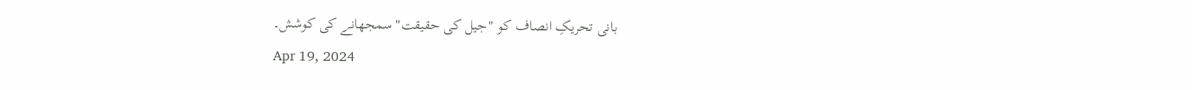بانی تحریکِ انصاف کو "جیل کی حقیقت" سمجھانے کی کوشش۔
Apr 19, 2024